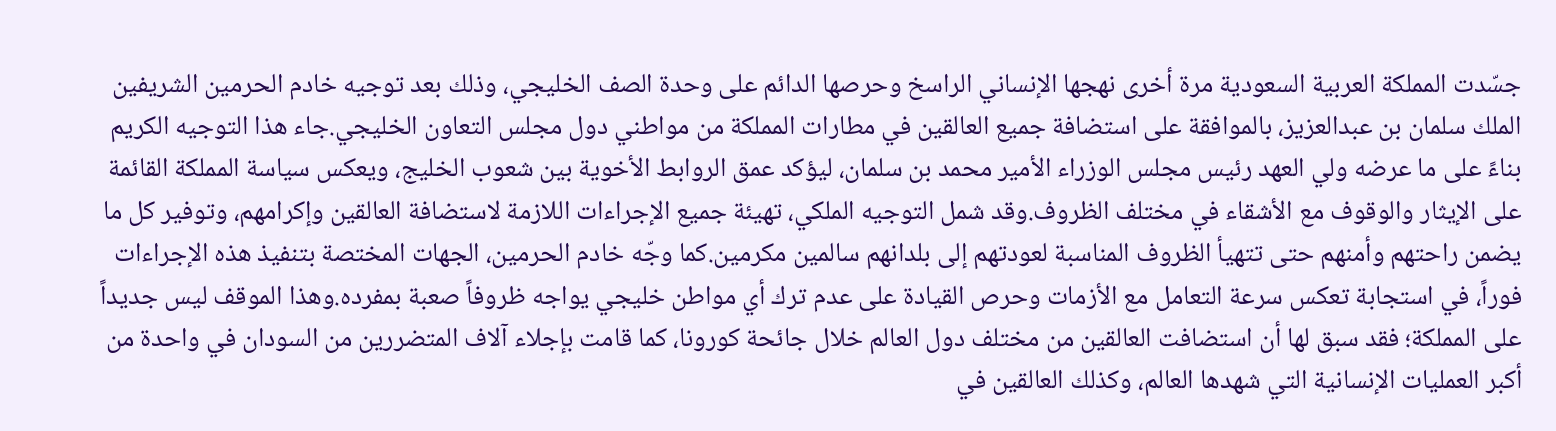جسّدت المملكة العربية السعودية مرة أخرى نهجها الإنساني الراسخ وحرصها الدائم على وحدة الصف الخليجي، وذلك بعد توجيه خادم الحرمين الشريفين الملك سلمان بن عبدالعزيز، بالموافقة على استضافة جميع العالقين في مطارات المملكة من مواطني دول مجلس التعاون الخليجي.جاء هذا التوجيه الكريم بناءً على ما عرضه ولي العهد رئيس مجلس الوزراء الأمير محمد بن سلمان، ليؤكد عمق الروابط الأخوية بين شعوب الخليج، ويعكس سياسة المملكة القائمة على الإيثار والوقوف مع الأشقاء في مختلف الظروف.وقد شمل التوجيه الملكي، تهيئة جميع الإجراءات اللازمة لاستضافة العالقين وإكرامهم، وتوفير كل ما يضمن راحتهم وأمنهم حتى تتهيأ الظروف المناسبة لعودتهم إلى بلدانهم سالمين مكرمين.كما وجّه خادم الحرمين، الجهات المختصة بتنفيذ هذه الإجراءات فوراً، في استجابة تعكس سرعة التعامل مع الأزمات وحرص القيادة على عدم ترك أي مواطن خليجي يواجه ظروفاً صعبة بمفرده.وهذا الموقف ليس جديداً على المملكة؛ فقد سبق لها أن استضافت العالقين من مختلف دول العالم خلال جائحة كورونا، كما قامت بإجلاء آلاف المتضررين من السودان في واحدة من أكبر العمليات الإنسانية التي شهدها العالم، وكذلك العالقين في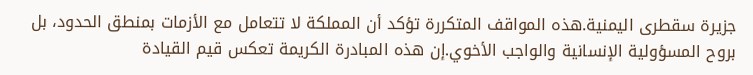جزيرة سقطرى اليمنية.هذه المواقف المتكررة تؤكد أن المملكة لا تتعامل مع الأزمات بمنطق الحدود، بل بروح المسؤولية الإنسانية والواجب الأخوي.إن هذه المبادرة الكريمة تعكس قيم القيادة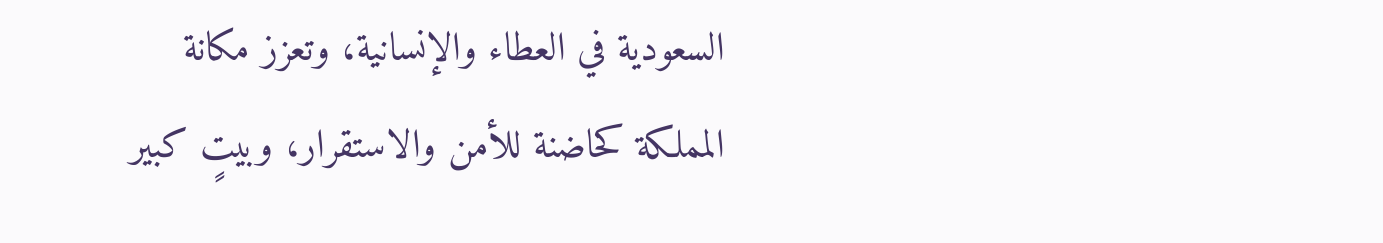السعودية في العطاء والإنسانية، وتعزز مكانة المملكة كحاضنة للأمن والاستقرار، وبيتٍ كبير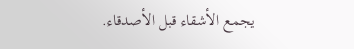يجمع الأشقاء قبل الأصدقاء.